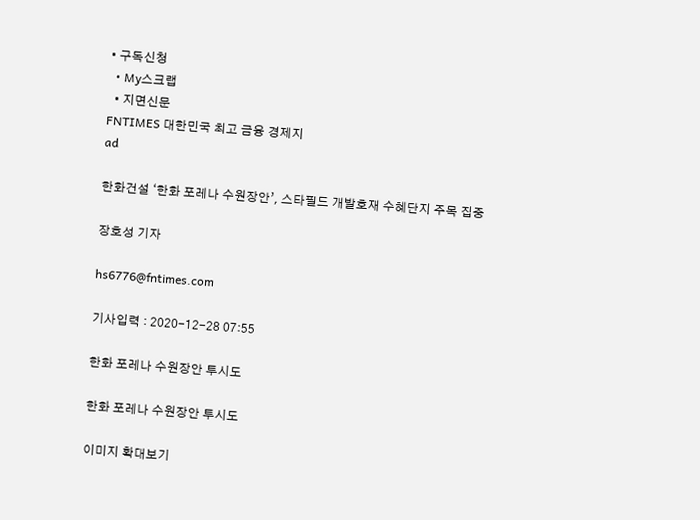• 구독신청
  • My스크랩
  • 지면신문
FNTIMES 대한민국 최고 금융 경제지
ad

한화건설 ‘한화 포레나 수원장안’, 스타필드 개발호재 수혜단지 주목 집중

장호성 기자

hs6776@fntimes.com

기사입력 : 2020-12-28 07:55

한화 포레나 수원장안 투시도

한화 포레나 수원장안 투시도

이미지 확대보기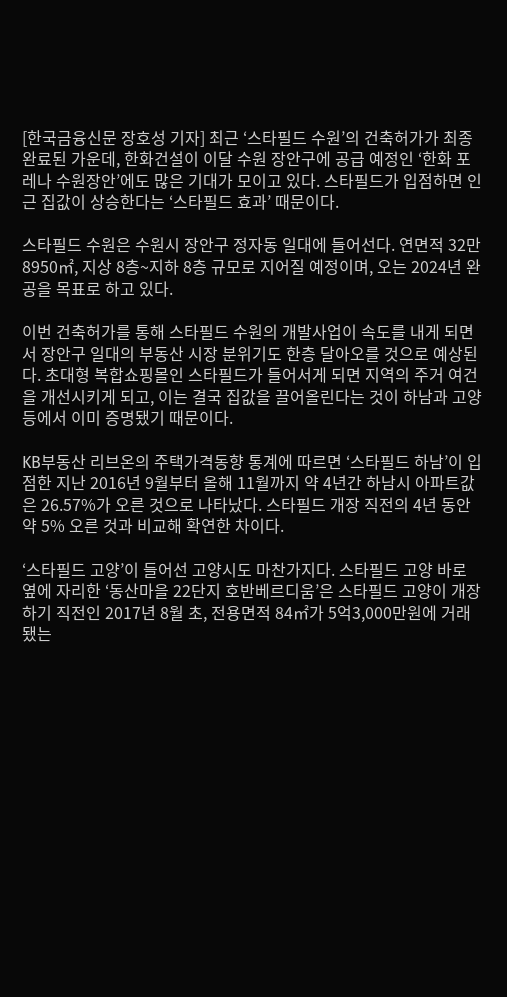[한국금융신문 장호성 기자] 최근 ‘스타필드 수원’의 건축허가가 최종 완료된 가운데, 한화건설이 이달 수원 장안구에 공급 예정인 ‘한화 포레나 수원장안’에도 많은 기대가 모이고 있다. 스타필드가 입점하면 인근 집값이 상승한다는 ‘스타필드 효과’ 때문이다.

스타필드 수원은 수원시 장안구 정자동 일대에 들어선다. 연면적 32만8950㎡, 지상 8층~지하 8층 규모로 지어질 예정이며, 오는 2024년 완공을 목표로 하고 있다.

이번 건축허가를 통해 스타필드 수원의 개발사업이 속도를 내게 되면서 장안구 일대의 부동산 시장 분위기도 한층 달아오를 것으로 예상된다. 초대형 복합쇼핑몰인 스타필드가 들어서게 되면 지역의 주거 여건을 개선시키게 되고, 이는 결국 집값을 끌어올린다는 것이 하남과 고양 등에서 이미 증명됐기 때문이다.

KB부동산 리브온의 주택가격동향 통계에 따르면 ‘스타필드 하남’이 입점한 지난 2016년 9월부터 올해 11월까지 약 4년간 하남시 아파트값은 26.57%가 오른 것으로 나타났다. 스타필드 개장 직전의 4년 동안 약 5% 오른 것과 비교해 확연한 차이다.

‘스타필드 고양’이 들어선 고양시도 마찬가지다. 스타필드 고양 바로 옆에 자리한 ‘동산마을 22단지 호반베르디움’은 스타필드 고양이 개장하기 직전인 2017년 8월 초, 전용면적 84㎡가 5억3,000만원에 거래됐는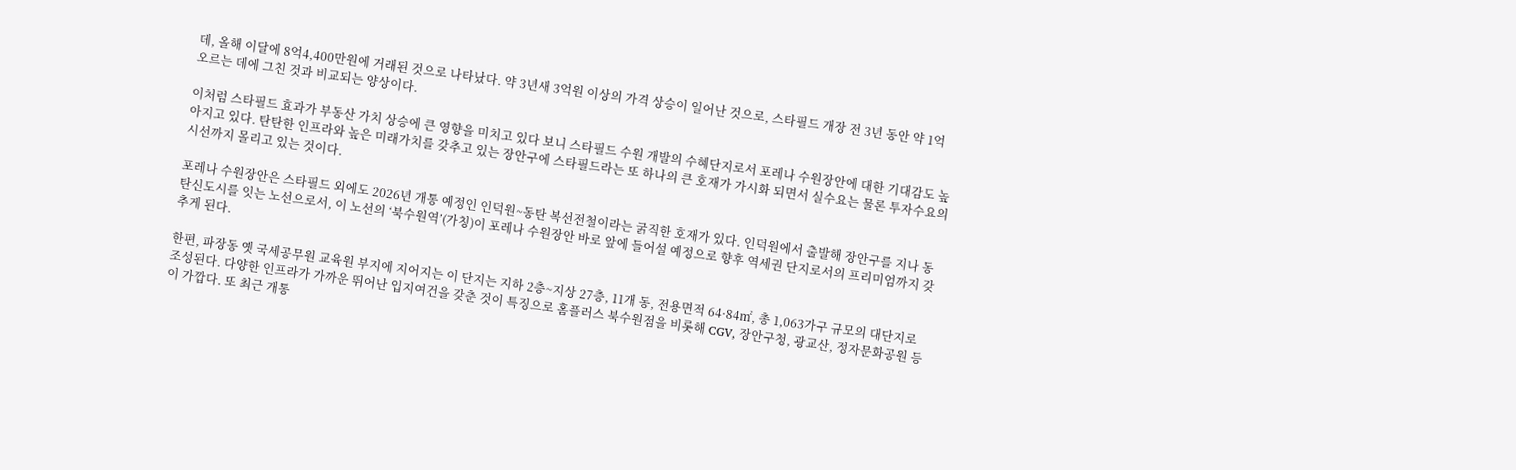데, 올해 이달에 8억4,400만원에 거래된 것으로 나타났다. 약 3년새 3억원 이상의 가격 상승이 일어난 것으로, 스타필드 개장 전 3년 동안 약 1억 오르는 데에 그친 것과 비교되는 양상이다.

이처럼 스타필드 효과가 부동산 가치 상승에 큰 영향을 미치고 있다 보니 스타필드 수원 개발의 수혜단지로서 포레나 수원장안에 대한 기대감도 높아지고 있다. 탄탄한 인프라와 높은 미래가치를 갖추고 있는 장안구에 스타필드라는 또 하나의 큰 호재가 가시화 되면서 실수요는 물론 투자수요의 시선까지 몰리고 있는 것이다.

포레나 수원장안은 스타필드 외에도 2026년 개통 예정인 인덕원~동탄 복선전철이라는 굵직한 호재가 있다. 인덕원에서 출발해 장안구를 지나 동탄신도시를 잇는 노선으로서, 이 노선의 ‘북수원역’(가칭)이 포레나 수원장안 바로 앞에 들어설 예정으로 향후 역세권 단지로서의 프리미엄까지 갖추게 된다.

한편, 파장동 옛 국세공무원 교육원 부지에 지어지는 이 단지는 지하 2층~지상 27층, 11개 동, 전용면적 64·84㎡, 총 1,063가구 규모의 대단지로 조성된다. 다양한 인프라가 가까운 뛰어난 입지여건을 갖춘 것이 특징으로 홈플러스 북수원점을 비롯해 CGV, 장안구청, 광교산, 정자문화공원 등이 가깝다. 또 최근 개통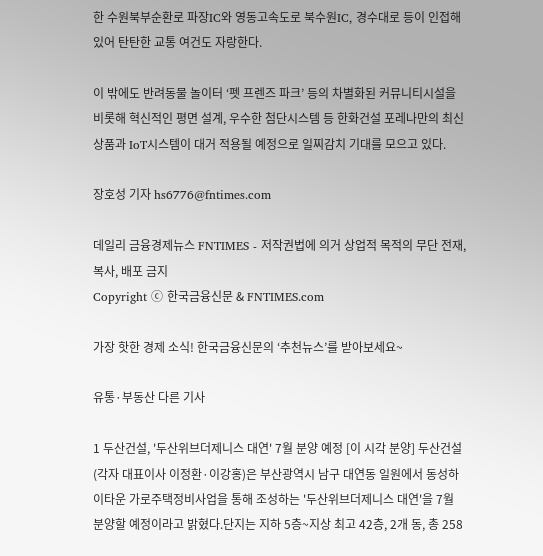한 수원북부순환로 파장IC와 영동고속도로 북수원IC, 경수대로 등이 인접해 있어 탄탄한 교통 여건도 자랑한다.

이 밖에도 반려동물 놀이터 ‘펫 프렌즈 파크’ 등의 차별화된 커뮤니티시설을 비롯해 혁신적인 평면 설계, 우수한 첨단시스템 등 한화건설 포레나만의 최신 상품과 IoT시스템이 대거 적용될 예정으로 일찌감치 기대를 모으고 있다.

장호성 기자 hs6776@fntimes.com

데일리 금융경제뉴스 FNTIMES - 저작권법에 의거 상업적 목적의 무단 전재, 복사, 배포 금지
Copyright ⓒ 한국금융신문 & FNTIMES.com

가장 핫한 경제 소식! 한국금융신문의 ‘추천뉴스’를 받아보세요~

유통·부동산 다른 기사

1 두산건설, '두산위브더제니스 대연' 7월 분양 예정 [이 시각 분양] 두산건설(각자 대표이사 이정환·이강홍)은 부산광역시 남구 대연동 일원에서 동성하이타운 가로주택정비사업을 통해 조성하는 '두산위브더제니스 대연'을 7월 분양할 예정이라고 밝혔다.단지는 지하 5층~지상 최고 42층, 2개 동, 총 258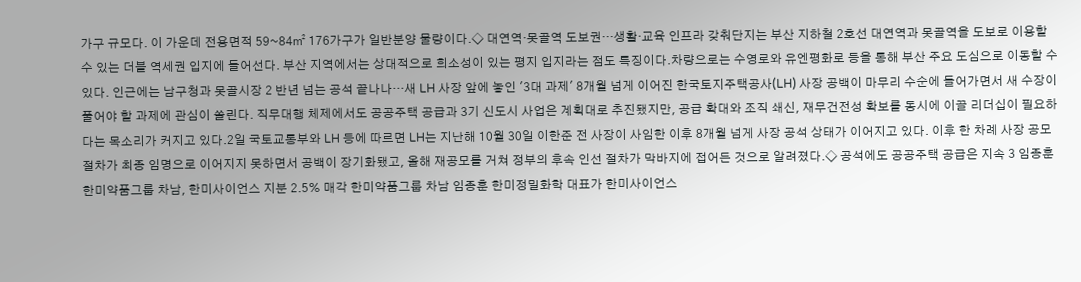가구 규모다. 이 가운데 전용면적 59~84㎡ 176가구가 일반분양 물량이다.◇ 대연역·못골역 도보권…생활·교육 인프라 갖춰단지는 부산 지하철 2호선 대연역과 못골역을 도보로 이용할 수 있는 더블 역세권 입지에 들어선다. 부산 지역에서는 상대적으로 희소성이 있는 평지 입지라는 점도 특징이다.차량으로는 수영로와 유엔평화로 등을 통해 부산 주요 도심으로 이동할 수 있다. 인근에는 남구청과 못골시장 2 반년 넘는 공석 끝나나…새 LH 사장 앞에 놓인 '3대 과제' 8개월 넘게 이어진 한국토지주택공사(LH) 사장 공백이 마무리 수순에 들어가면서 새 수장이 풀어야 할 과제에 관심이 쏠린다. 직무대행 체제에서도 공공주택 공급과 3기 신도시 사업은 계획대로 추진됐지만, 공급 확대와 조직 쇄신, 재무건전성 확보를 동시에 이끌 리더십이 필요하다는 목소리가 커지고 있다.2일 국토교통부와 LH 등에 따르면 LH는 지난해 10월 30일 이한준 전 사장이 사임한 이후 8개월 넘게 사장 공석 상태가 이어지고 있다. 이후 한 차례 사장 공모 절차가 최종 임명으로 이어지지 못하면서 공백이 장기화됐고, 올해 재공모를 거쳐 정부의 후속 인선 절차가 막바지에 접어든 것으로 알려졌다.◇ 공석에도 공공주택 공급은 지속 3 임종훈 한미약품그룹 차남, 한미사이언스 지분 2.5% 매각 한미약품그룹 차남 임종훈 한미정밀화학 대표가 한미사이언스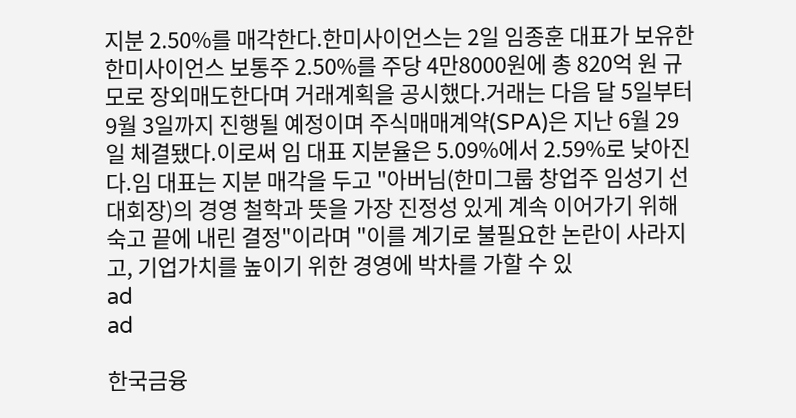지분 2.50%를 매각한다.한미사이언스는 2일 임종훈 대표가 보유한 한미사이언스 보통주 2.50%를 주당 4만8000원에 총 820억 원 규모로 장외매도한다며 거래계획을 공시했다.거래는 다음 달 5일부터 9월 3일까지 진행될 예정이며 주식매매계약(SPA)은 지난 6월 29일 체결됐다.이로써 임 대표 지분율은 5.09%에서 2.59%로 낮아진다.임 대표는 지분 매각을 두고 "아버님(한미그룹 창업주 임성기 선대회장)의 경영 철학과 뜻을 가장 진정성 있게 계속 이어가기 위해 숙고 끝에 내린 결정"이라며 "이를 계기로 불필요한 논란이 사라지고, 기업가치를 높이기 위한 경영에 박차를 가할 수 있
ad
ad

한국금융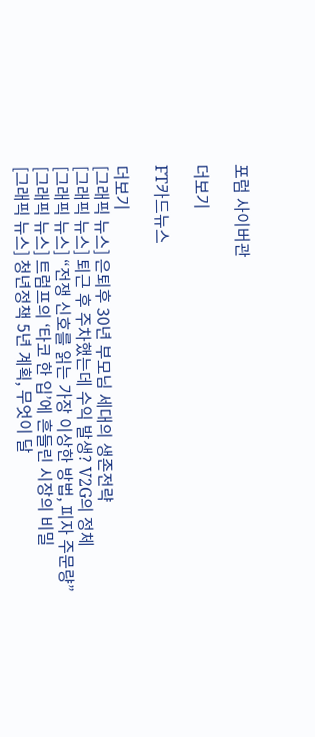포럼 사이버관

더보기

FT카드뉴스

더보기
[그래픽 뉴스] 은퇴후 30년 부모님 세대의 생존전략
[그래픽 뉴스] 퇴근 후 주차했는데 수익 발생? V2G의 정체
[그래픽 뉴스] “전쟁 신호를 읽는 가장 이상한 방법, 피자 주문량”
[그래픽 뉴스] 트럼프의 ‘타코 한 입’에 흔들린 시장의 비밀
[그래픽 뉴스] 청년정책 5년 계획, 무엇이 달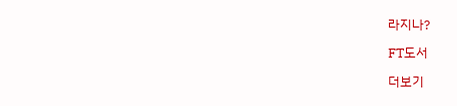라지나?

FT도서

더보기